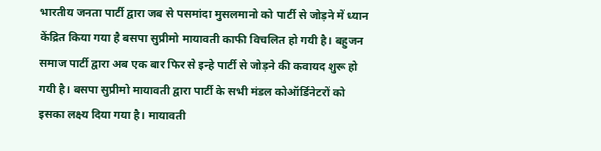भारतीय जनता पार्टी द्वारा जब से पसमांदा मुसलमानो को पार्टी से जोड़ने में ध्यान केंद्रित किया गया है बसपा सुप्रीमो मायावती काफी विचलित हो गयी है। बहुजन समाज पार्टी द्वारा अब एक बार फिर से इन्हे पार्टी से जोड़ने की कवायद शुरू हो गयी है। बसपा सुप्रीमो मायावती द्वारा पार्टी के सभी मंडल कोऑर्डिनेटरों को इसका लक्ष्य दिया गया है। मायावती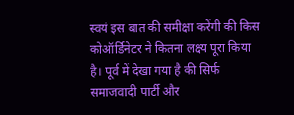स्वयं इस बात की समीक्षा करेंगी की किस कोऑर्डिनेटर ने कितना लक्ष्य पूरा किया है। पूर्व में देखा गया है की सिर्फ समाजवादी पार्टी और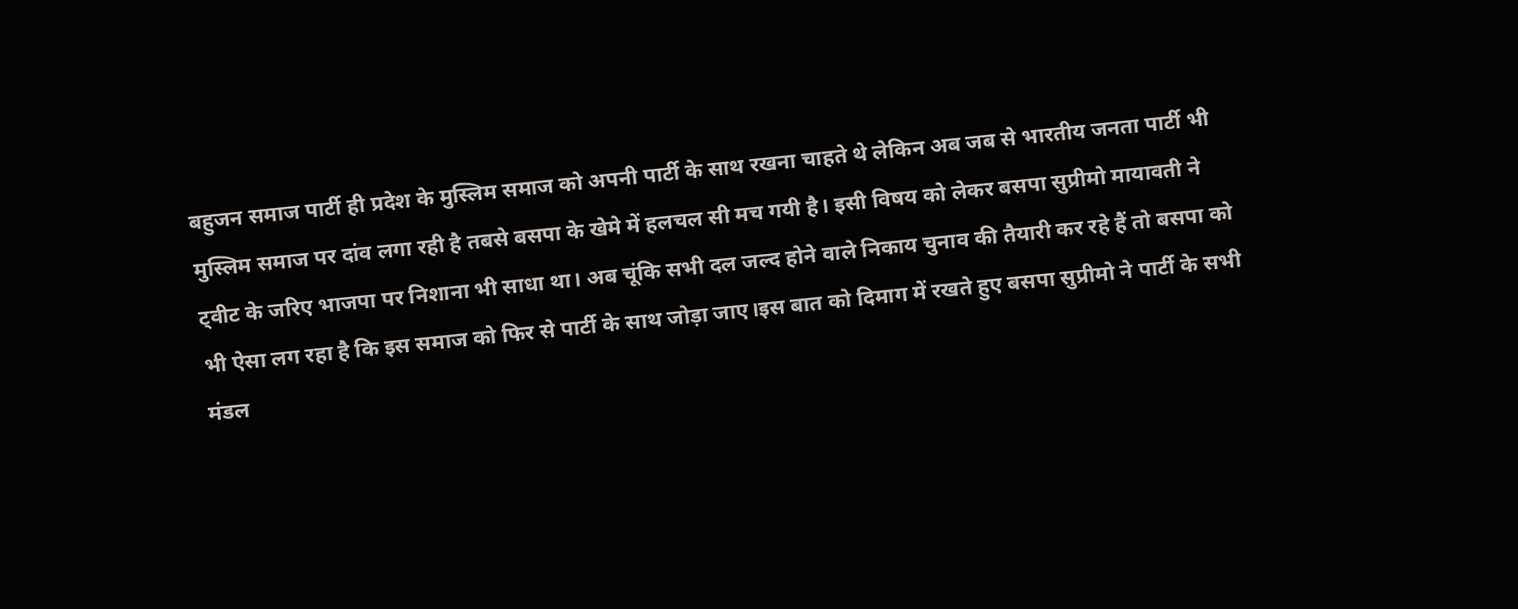बहुजन समाज पार्टी ही प्रदेश के मुस्लिम समाज को अपनी पार्टी के साथ रखना चाहते थे लेकिन अब जब से भारतीय जनता पार्टी भी मुस्लिम समाज पर दांव लगा रही है तबसे बसपा के खेमे में हलचल सी मच गयी है। इसी विषय को लेकर बसपा सुप्रीमो मायावती ने ट्वीट के जरिए भाजपा पर निशाना भी साधा था। अब चूंकि सभी दल जल्द होने वाले निकाय चुनाव की तैयारी कर रहे हैं तो बसपा को भी ऐसा लग रहा है कि इस समाज को फिर से पार्टी के साथ जोड़ा जाए।इस बात को दिमाग में रखते हुए बसपा सुप्रीमो ने पार्टी के सभी मंडल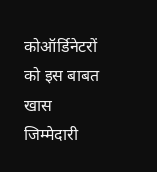कोऑर्डिनेटरों को इस बाबत खास जिम्मेदारी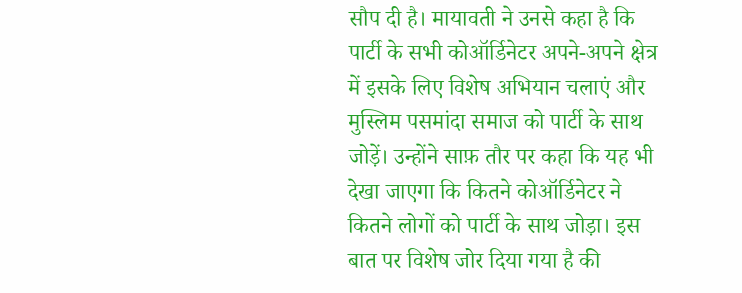सौप दी है। मायावती ने उनसे कहा है कि पार्टी के सभी कोऑर्डिनेटर अपने-अपने क्षेत्र में इसके लिए विशेष अभियान चलाएं और मुस्लिम पसमांदा समाज को पार्टी के साथ जोड़ें। उन्होंने साफ़ तौर पर कहा कि यह भी देखा जाएगा कि कितने कोऑर्डिनेटर ने कितने लोगों को पार्टी के साथ जोड़ा। इस बात पर विशेष जोर दिया गया है की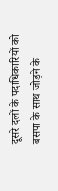दूसरे दलों के पदाधिकारियों को बसपा के साथ जोड़ने के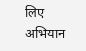लिए अभियान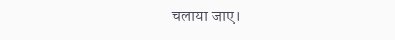चलाया जाए।